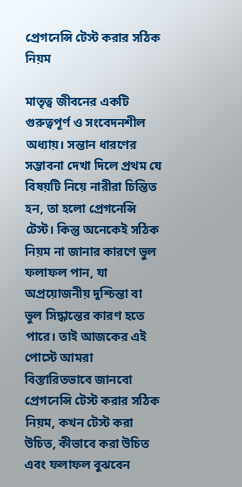প্রেগনেন্সি টেস্ট করার সঠিক নিয়ম

মাতৃত্ব জীবনের একটি গুরুত্বপূর্ণ ও সংবেদনশীল অধ্যায়। সন্তান ধারণের সম্ভাবনা দেখা দিলে প্রথম যে বিষয়টি নিয়ে নারীরা চিন্তিত হন, তা হলো প্রেগনেন্সি টেস্ট। কিন্তু অনেকেই সঠিক নিয়ম না জানার কারণে ভুল ফলাফল পান, যা অপ্রয়োজনীয় দুশ্চিন্তা বা ভুল সিদ্ধান্তের কারণ হতে পারে। তাই আজকের এই পোস্টে আমরা বিস্তারিতভাবে জানবো প্রেগনেন্সি টেস্ট করার সঠিক নিয়ম, কখন টেস্ট করা উচিত, কীভাবে করা উচিত এবং ফলাফল বুঝবেন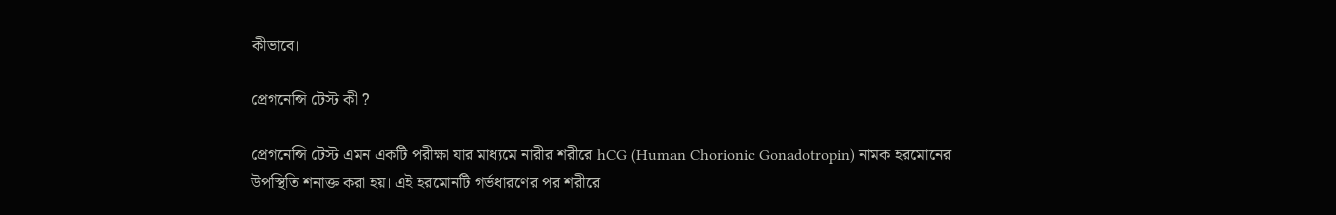কীভাবে।

প্রেগনেন্সি টেস্ট কী ?

প্রেগনেন্সি টেস্ট এমন একটি পরীক্ষা যার মাধ্যমে নারীর শরীরে hCG (Human Chorionic Gonadotropin) নামক হরমোনের উপস্থিতি শনাক্ত করা হয়। এই হরমোনটি গর্ভধারণের পর শরীরে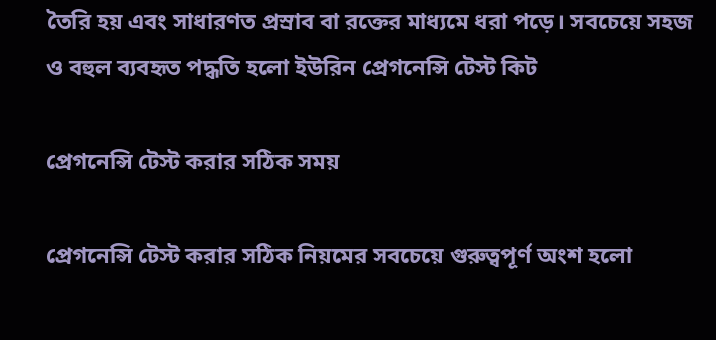তৈরি হয় এবং সাধারণত প্রস্রাব বা রক্তের মাধ্যমে ধরা পড়ে। সবচেয়ে সহজ ও বহুল ব্যবহৃত পদ্ধতি হলো ইউরিন প্রেগনেন্সি টেস্ট কিট

প্রেগনেন্সি টেস্ট করার সঠিক সময়

প্রেগনেন্সি টেস্ট করার সঠিক নিয়মের সবচেয়ে গুরুত্বপূর্ণ অংশ হলো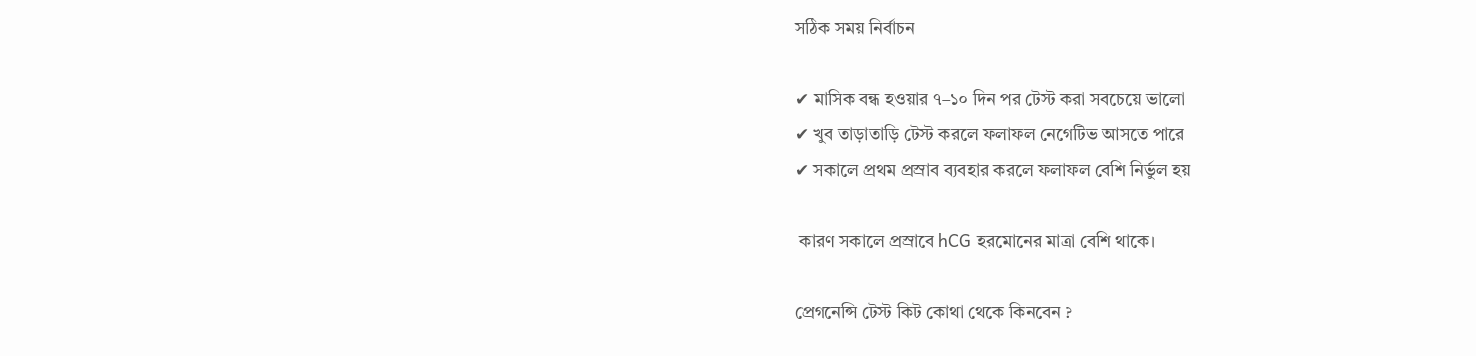সঠিক সময় নির্বাচন

✔ মাসিক বন্ধ হওয়ার ৭–১০ দিন পর টেস্ট করা সবচেয়ে ভালো
✔ খুব তাড়াতাড়ি টেস্ট করলে ফলাফল নেগেটিভ আসতে পারে
✔ সকালে প্রথম প্রস্রাব ব্যবহার করলে ফলাফল বেশি নির্ভুল হয়

 কারণ সকালে প্রস্রাবে hCG হরমোনের মাত্রা বেশি থাকে।

প্রেগনেন্সি টেস্ট কিট কোথা থেকে কিনবেন ?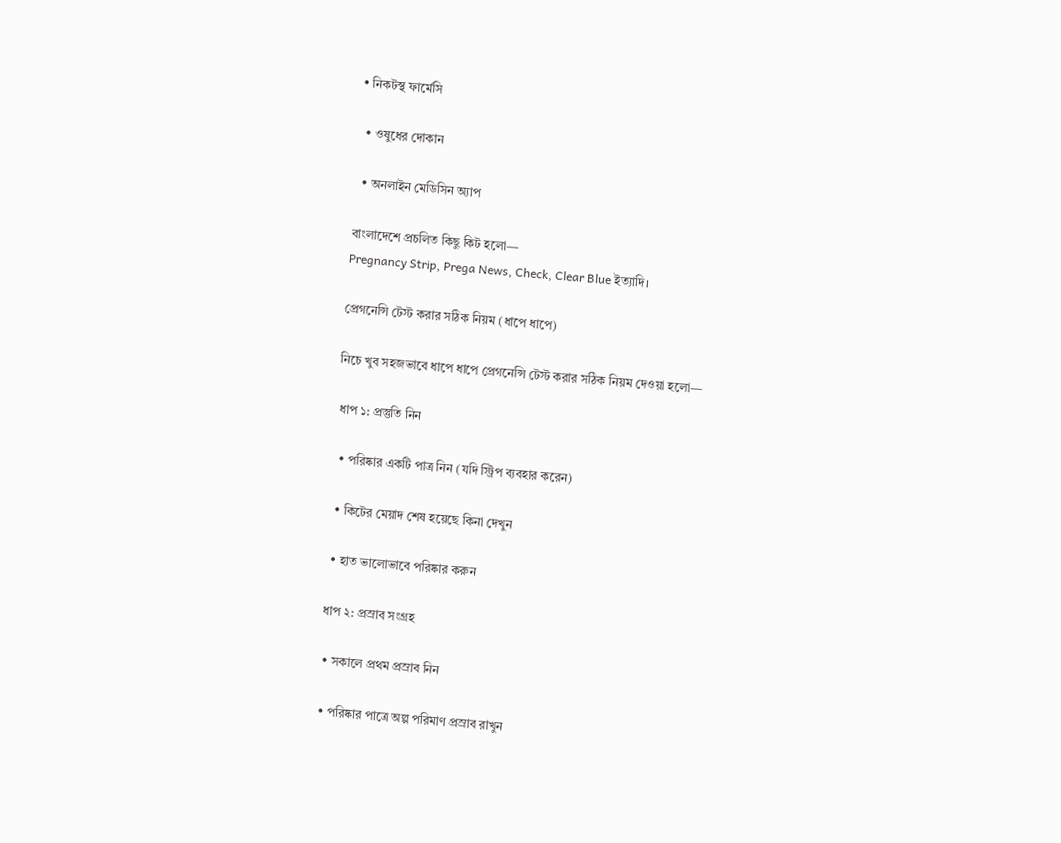• নিকটস্থ ফার্মেসি

  • ওষুধের দোকান

  • অনলাইন মেডিসিন অ্যাপ

বাংলাদেশে প্রচলিত কিছু কিট হলো—
Pregnancy Strip, Prega News, Check, Clear Blue ইত্যাদি।

প্রেগনেন্সি টেস্ট করার সঠিক নিয়ম (ধাপে ধাপে)

নিচে খুব সহজভাবে ধাপে ধাপে প্রেগনেন্সি টেস্ট করার সঠিক নিয়ম দেওয়া হলো—

 ধাপ ১: প্রস্তুতি নিন

  • পরিষ্কার একটি পাত্র নিন (যদি স্ট্রিপ ব্যবহার করেন)

  • কিটের মেয়াদ শেষ হয়েছে কিনা দেখুন

  • হাত ভালোভাবে পরিষ্কার করুন

 ধাপ ২: প্রস্রাব সংগ্রহ

  • সকালে প্রথম প্রস্রাব নিন

  • পরিষ্কার পাত্রে অল্প পরিমাণ প্রস্রাব রাখুন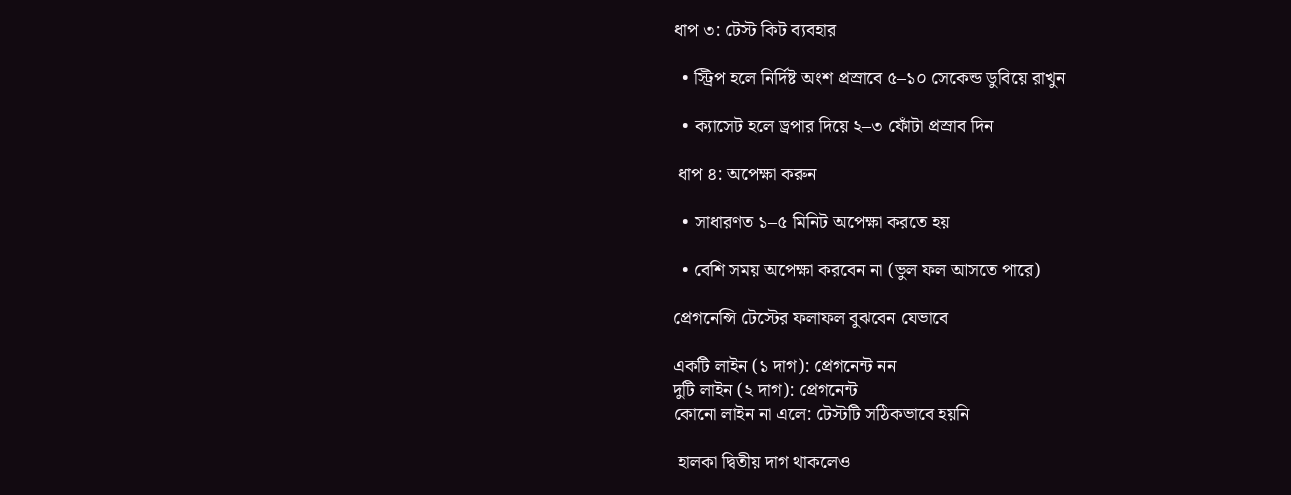ধাপ ৩: টেস্ট কিট ব্যবহার

  • স্ট্রিপ হলে নির্দিষ্ট অংশ প্রস্রাবে ৫–১০ সেকেন্ড ডুবিয়ে রাখুন

  • ক্যাসেট হলে ড্রপার দিয়ে ২–৩ ফোঁটা প্রস্রাব দিন

 ধাপ ৪: অপেক্ষা করুন

  • সাধারণত ১–৫ মিনিট অপেক্ষা করতে হয়

  • বেশি সময় অপেক্ষা করবেন না (ভুল ফল আসতে পারে)

প্রেগনেন্সি টেস্টের ফলাফল বুঝবেন যেভাবে

একটি লাইন (১ দাগ): প্রেগনেন্ট নন
দুটি লাইন (২ দাগ): প্রেগনেন্ট
কোনো লাইন না এলে: টেস্টটি সঠিকভাবে হয়নি

 হালকা দ্বিতীয় দাগ থাকলেও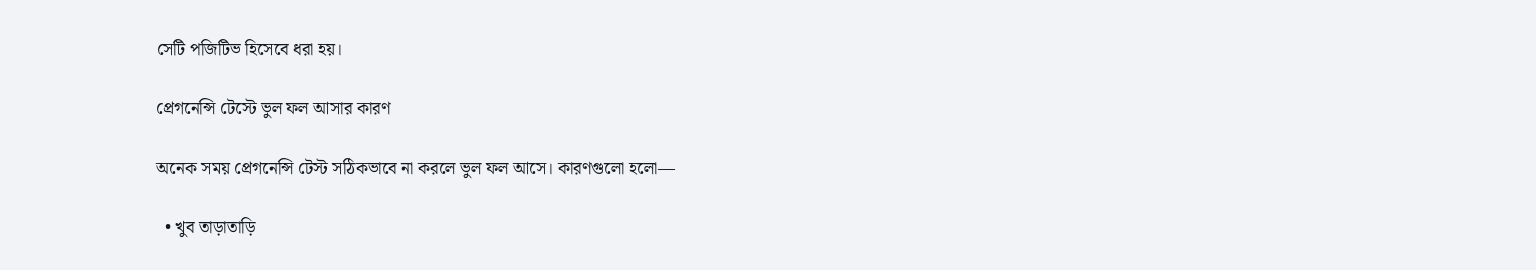সেটি পজিটিভ হিসেবে ধরা হয়।

প্রেগনেন্সি টেস্টে ভুল ফল আসার কারণ

অনেক সময় প্রেগনেন্সি টেস্ট সঠিকভাবে না করলে ভুল ফল আসে। কারণগুলো হলো—

  • খুব তাড়াতাড়ি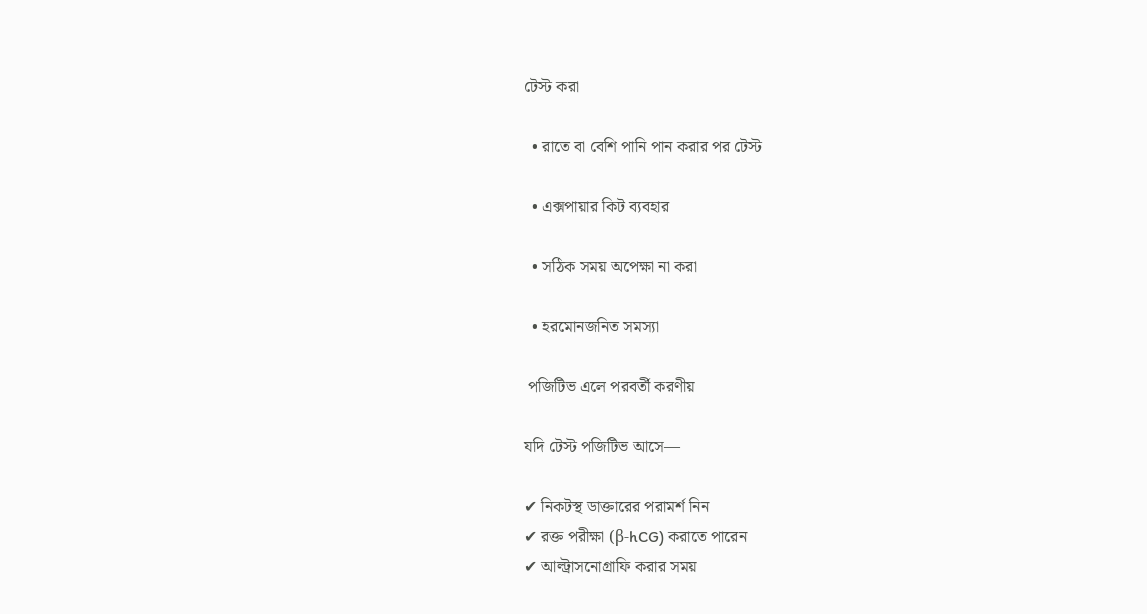টেস্ট করা

  • রাতে বা বেশি পানি পান করার পর টেস্ট

  • এক্সপায়ার কিট ব্যবহার

  • সঠিক সময় অপেক্ষা না করা

  • হরমোনজনিত সমস্যা

 পজিটিভ এলে পরবর্তী করণীয়

যদি টেস্ট পজিটিভ আসে—

✔ নিকটস্থ ডাক্তারের পরামর্শ নিন
✔ রক্ত পরীক্ষা (β-hCG) করাতে পারেন
✔ আল্ট্রাসনোগ্রাফি করার সময়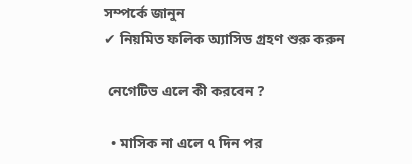সম্পর্কে জানুন
✔ নিয়মিত ফলিক অ্যাসিড গ্রহণ শুরু করুন

 নেগেটিভ এলে কী করবেন ?

  • মাসিক না এলে ৭ দিন পর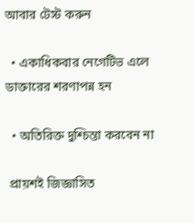আবার টেস্ট করুন

  • একাধিকবার নেগেটিভ এলে ডাক্তারের শরণাপন্ন হন

  • অতিরিক্ত দুশ্চিন্তা করবেন না

 প্রায়শই জিজ্ঞাসিত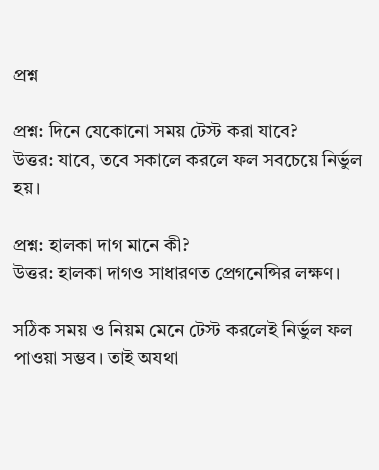প্রশ্ন

প্রশ্ন: দিনে যেকোনো সময় টেস্ট করা যাবে?
উত্তর: যাবে, তবে সকালে করলে ফল সবচেয়ে নির্ভুল হয়।

প্রশ্ন: হালকা দাগ মানে কী?
উত্তর: হালকা দাগও সাধারণত প্রেগনেন্সির লক্ষণ।

সঠিক সময় ও নিয়ম মেনে টেস্ট করলেই নির্ভুল ফল পাওয়া সম্ভব। তাই অযথা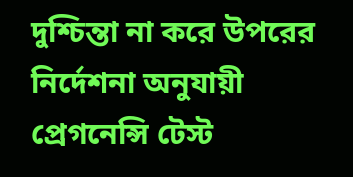দুশ্চিন্তা না করে উপরের নির্দেশনা অনুযায়ী প্রেগনেন্সি টেস্ট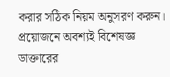করার সঠিক নিয়ম অনুসরণ করুন। প্রয়োজনে অবশ্যই বিশেষজ্ঞ ডাক্তারের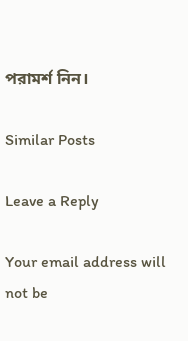পরামর্শ নিন।

Similar Posts

Leave a Reply

Your email address will not be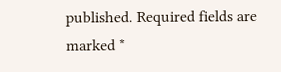published. Required fields are marked *